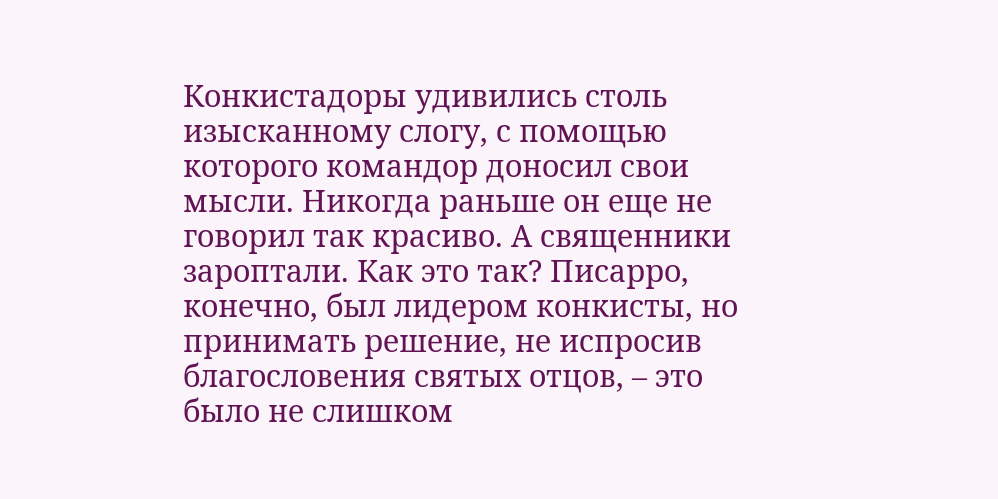Конкистадоры удивились столь изысканному слогу, с помощью которого командор доносил свои мысли. Никогда раньше он еще не говорил так красиво. А священники зароптали. Как это так? Писарро, конечно, был лидером конкисты, но принимать решение, не испросив благословения святых отцов, – это было не слишком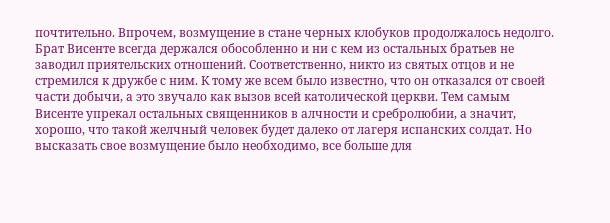почтительно. Впрочем, возмущение в стане черных клобуков продолжалось недолго. Брат Висенте всегда держался обособленно и ни с кем из остальных братьев не заводил приятельских отношений. Соответственно, никто из святых отцов и не стремился к дружбе с ним. К тому же всем было известно, что он отказался от своей части добычи, а это звучало как вызов всей католической церкви. Тем самым Висенте упрекал остальных священников в алчности и сребролюбии, а значит, хорошо, что такой желчный человек будет далеко от лагеря испанских солдат. Но высказать свое возмущение было необходимо, все больше для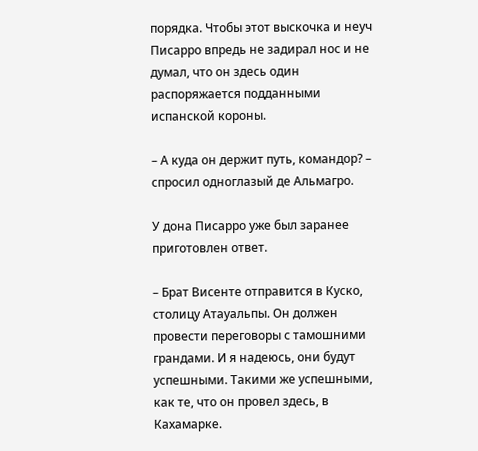порядка. Чтобы этот выскочка и неуч Писарро впредь не задирал нос и не думал, что он здесь один распоряжается подданными испанской короны.

– А куда он держит путь, командор? – спросил одноглазый де Альмагро.

У дона Писарро уже был заранее приготовлен ответ.

– Брат Висенте отправится в Куско, столицу Атауальпы. Он должен провести переговоры с тамошними грандами. И я надеюсь, они будут успешными. Такими же успешными, как те, что он провел здесь, в Кахамарке.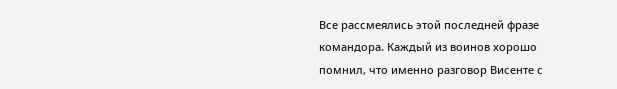Все рассмеялись этой последней фразе командора. Каждый из воинов хорошо помнил, что именно разговор Висенте с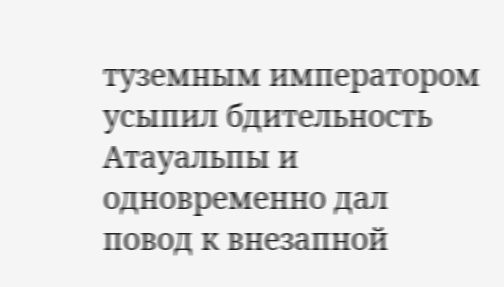туземным императором усыпил бдительность Атауальпы и одновременно дал повод к внезапной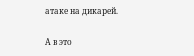атаке на дикарей.

А в это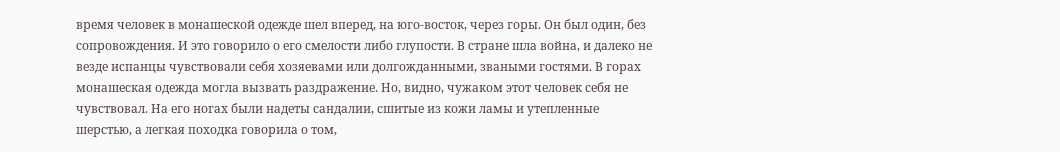время человек в монашеской одежде шел вперед, на юго-восток, через горы. Он был один, без сопровождения. И это говорило о его смелости либо глупости. В стране шла война, и далеко не везде испанцы чувствовали себя хозяевами или долгожданными, зваными гостями. В горах монашеская одежда могла вызвать раздражение. Но, видно, чужаком этот человек себя не чувствовал. На его ногах были надеты сандалии, сшитые из кожи ламы и утепленные шерстью, а легкая походка говорила о том,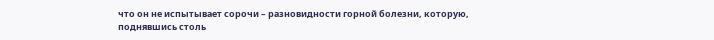что он не испытывает сорочи – разновидности горной болезни, которую, поднявшись столь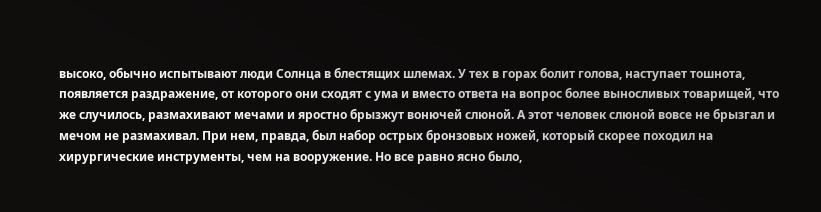высоко, обычно испытывают люди Солнца в блестящих шлемах. У тех в горах болит голова, наступает тошнота, появляется раздражение, от которого они сходят с ума и вместо ответа на вопрос более выносливых товарищей, что же случилось, размахивают мечами и яростно брызжут вонючей слюной. А этот человек слюной вовсе не брызгал и мечом не размахивал. При нем, правда, был набор острых бронзовых ножей, который скорее походил на хирургические инструменты, чем на вооружение. Но все равно ясно было,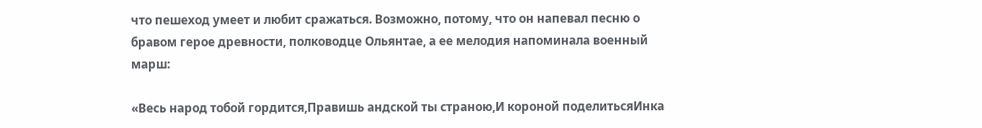что пешеход умеет и любит сражаться. Возможно, потому, что он напевал песню о бравом герое древности, полководце Ольянтае, а ее мелодия напоминала военный марш:

«Весь народ тобой гордится,Правишь андской ты страною,И короной поделитьсяИнка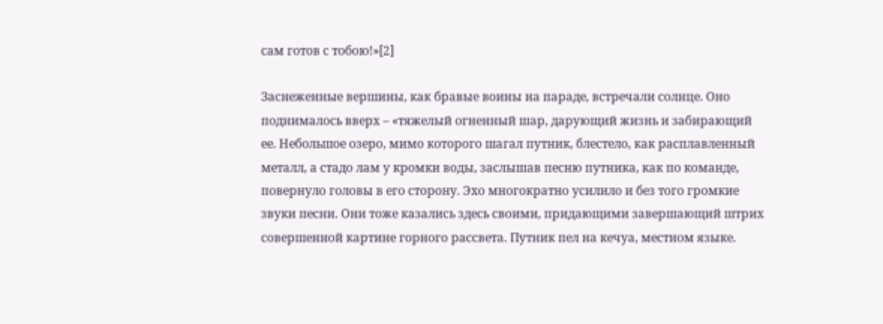сам готов с тобою!»[2]

Заснеженные вершины, как бравые воины на параде, встречали солнце. Оно поднималось вверх – «тяжелый огненный шар, дарующий жизнь и забирающий ее. Небольшое озеро, мимо которого шагал путник, блестело, как расплавленный металл, а стадо лам у кромки воды, заслышав песню путника, как по команде, повернуло головы в его сторону. Эхо многократно усилило и без того громкие звуки песни. Они тоже казались здесь своими, придающими завершающий штрих совершенной картине горного рассвета. Путник пел на кечуа, местном языке.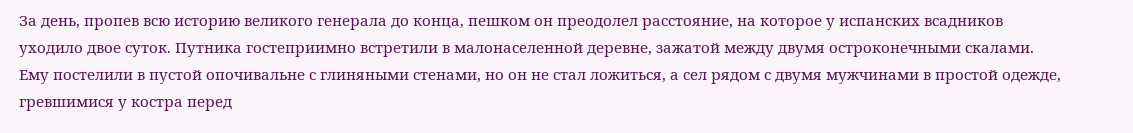За день, пропев всю историю великого генерала до конца, пешком он преодолел расстояние, на которое у испанских всадников уходило двое суток. Путника гостеприимно встретили в малонаселенной деревне, зажатой между двумя остроконечными скалами. Ему постелили в пустой опочивальне с глиняными стенами, но он не стал ложиться, а сел рядом с двумя мужчинами в простой одежде, гревшимися у костра перед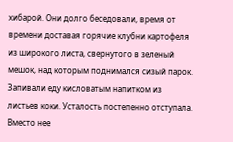хибарой. Они долго беседовали, время от времени доставая горячие клубни картофеля из широкого листа, свернутого в зеленый мешок, над которым поднимался сизый парок. Запивали еду кисловатым напитком из листьев коки. Усталость постепенно отступала. Вместо нее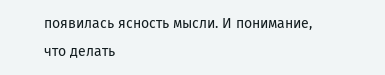появилась ясность мысли. И понимание, что делать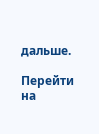дальше.

Перейти на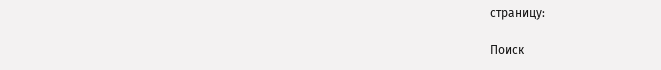страницу:

Поиск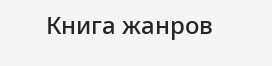Книга жанров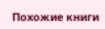Похожие книги